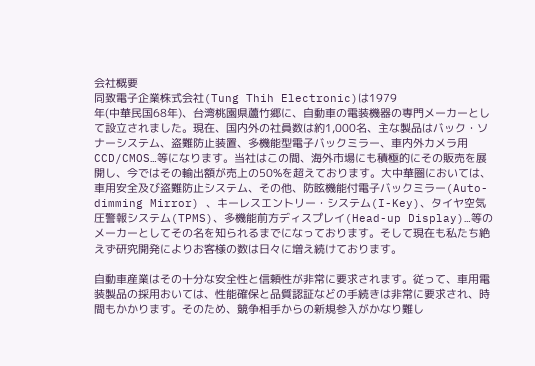会社概要
同致電子企業株式会社(Tung Thih Electronic)は1979
年(中華民国68年)、台湾桃園県蘆竹郷に、自動車の電装機器の専門メーカーとして設立されました。現在、国内外の社員数は約1,000名、主な製品はバック・ソナーシステム、盗難防止装置、多機能型電子バックミラー、車内外カメラ用CCD/CMOS…等になります。当社はこの間、海外市場にも積極的にその販売を展開し、今ではその輸出額が売上の50%を超えております。大中華圏においては、車用安全及び盗難防止システム、その他、防眩機能付電子バックミラー(Auto-dimming Mirror) 、キーレスエントリー・システム(I-Key)、タイヤ空気圧警報システム(TPMS)、多機能前方ディスプレイ(Head-up Display)…等のメーカーとしてその名を知られるまでになっております。そして現在も私たち絶えず研究開発によりお客様の数は日々に増え続けております。

自動車産業はその十分な安全性と信頼性が非常に要求されます。従って、車用電装製品の採用おいては、性能確保と品質認証などの手続きは非常に要求され、時間もかかります。そのため、競争相手からの新規参入がかなり難し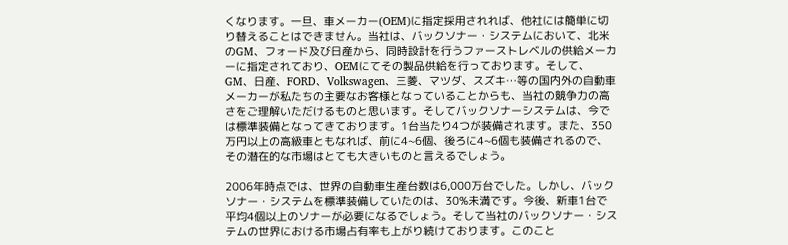くなります。一旦、車メーカー(OEM)に指定採用されれば、他社には簡単に切り替えることはできません。当社は、バックソナー・システムにおいて、北米のGM、フォード及び日産から、同時設計を行うファーストレベルの供給メーカーに指定されており、OEMにてその製品供給を行っております。そして、GM、日産、FORD、Volkswagen、三菱、マツダ、スズキ…等の国内外の自動車メーカーが私たちの主要なお客様となっていることからも、当社の競争力の高さをご理解いただけるものと思います。そしてバックソナーシステムは、今では標準装備となってきております。1台当たり4つが装備されます。また、350万円以上の高級車ともなれば、前に4~6個、後ろに4~6個も装備されるので、その潜在的な市場はとても大きいものと言えるでしょう。

2006年時点では、世界の自動車生産台数は6,000万台でした。しかし、バックソナー・システムを標準装備していたのは、30%未満です。今後、新車1台で平均4個以上のソナーが必要になるでしょう。そして当社のバックソナー・システムの世界における市場占有率も上がり続けております。このこと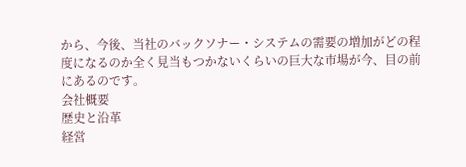から、今後、当社のバックソナー・システムの需要の増加がどの程度になるのか全く見当もつかないくらいの巨大な市場が今、目の前にあるのです。
会社概要
歴史と沿革
経営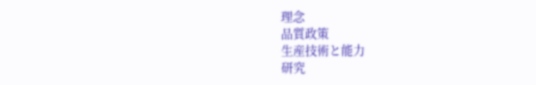理念
品質政策
生産技術と能力
研究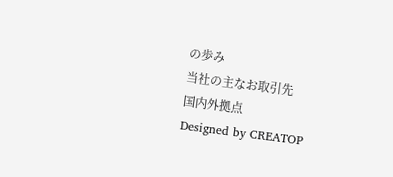の歩み
当社の主なお取引先
国内外拠点
Designed by CREATOP